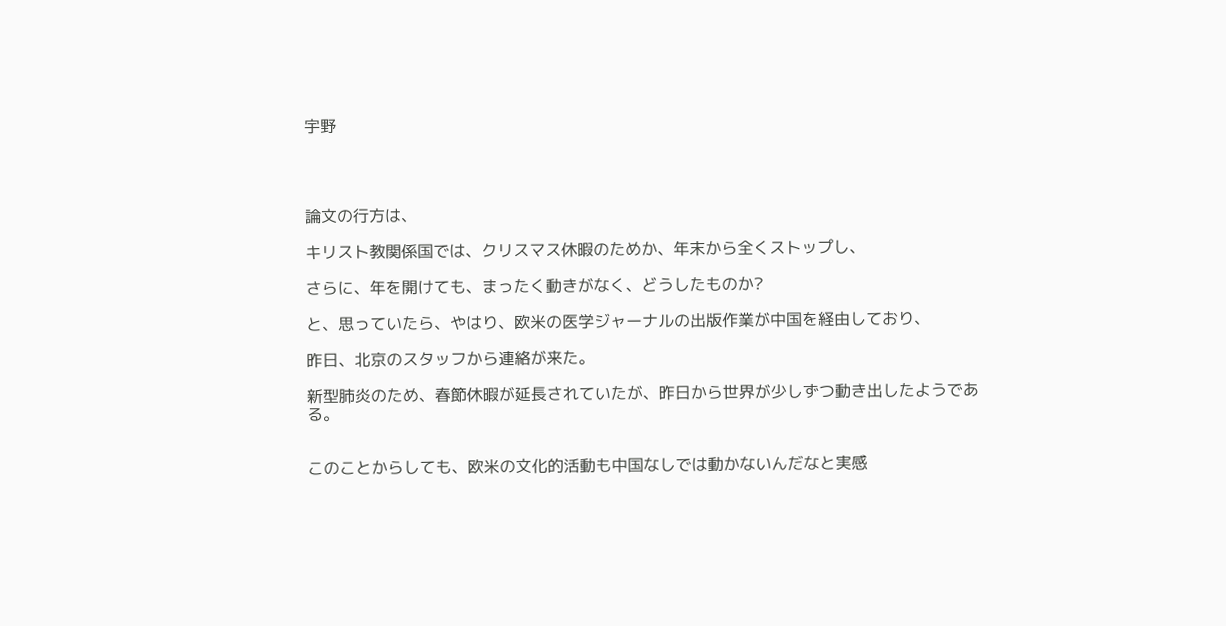宇野




論文の行方は、

キリスト教関係国では、クリスマス休暇のためか、年末から全くストップし、

さらに、年を開けても、まったく動きがなく、どうしたものか?

と、思っていたら、やはり、欧米の医学ジャーナルの出版作業が中国を経由しており、

昨日、北京のスタッフから連絡が来た。

新型肺炎のため、春節休暇が延長されていたが、昨日から世界が少しずつ動き出したようである。


このことからしても、欧米の文化的活動も中国なしでは動かないんだなと実感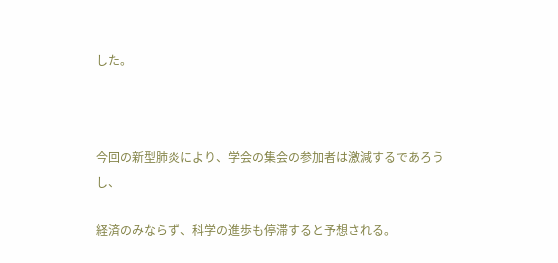した。



今回の新型肺炎により、学会の集会の参加者は激減するであろうし、

経済のみならず、科学の進歩も停滞すると予想される。